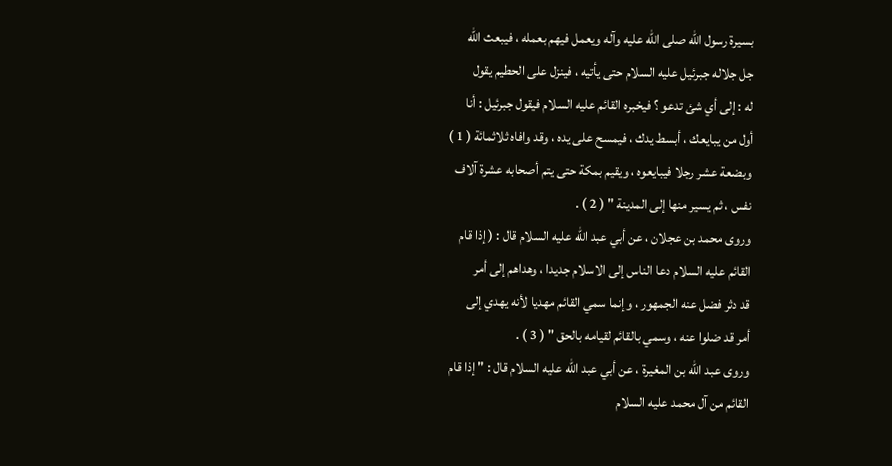بسيرة رسول الله صلى الله عليه وآله ويعمل فيهم بعمله ، فيبعث الله
جل جلاله جبرئيل عليه السلام حتى يأتيه ، فينزل على الحطيم يقول
له : إلى أي شئ تدعو ؟ فيخبره القائم عليه السلام فيقول جبرئيل : أنا
أول من يبايعك ، أبسط يدك ، فيمسح على يده ، وقد وافاه ثلاثمائة ( 1 )
وبضعة عشر رجلا فيبايعوه ، ويقيم بمكة حتى يتم أصحابه عشرة آلاف
نفس ، ثم يسير منها إلى المدينة " ( 2 ) .
وروى محمد بن عجلان ، عن أبي عبد الله عليه السلام قال : ( إذا قام
القائم عليه السلام دعا الناس إلى الاسلام جديدا ، وهداهم إلى أمر
قد دثر فضل عنه الجمهور ، وإنما سمي القائم مهديا لأنه يهدي إلى
أمر قد ضلوا عنه ، وسمي بالقائم لقيامه بالحق " ( 3 ) .
وروى عبد الله بن المغيرة ، عن أبي عبد الله عليه السلام قال : " إذا قام
القائم من آل محمد عليه السلام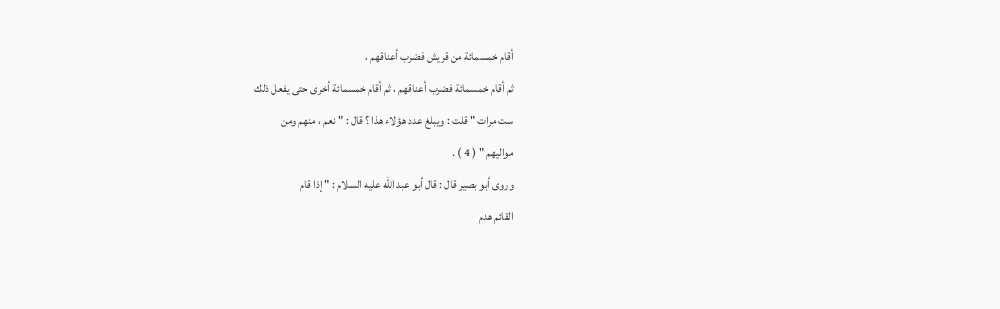أقام خمسمائة من قريش فضرب أعناقهم ،
ثم أقام خمسمائة فضرب أعناقهم ، ثم أقام خمسمائة أخرى حتى يفعل ذلك
ست مرات " قلت : ويبلغ عدد هؤلاء هذا ؟ قال : " نعم ، منهم ومن
مواليهم " ( 4 ) .
وروى أبو بصير قال : قال أبو عبد الله عليه السلام : " إذا قام
القائم هدم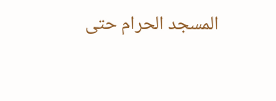المسجد الحرام حتى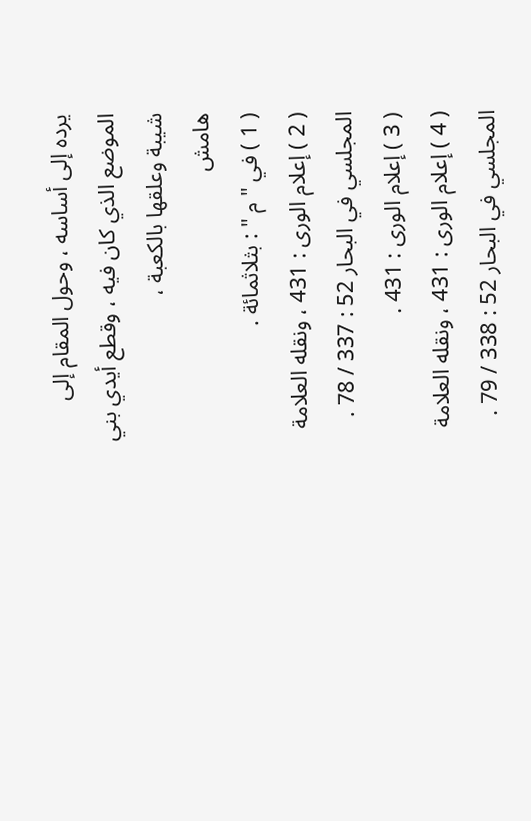يرده إلى أساسه ، وحول المقام إلى
الموضع الذي كان فيه ، وقطع أيدي بني شيبة وعلقها بالكعبة ،
هامش
( 1 ) في " م " : بثلاثمائة .
( 2 ) إعلام الورى : 431 ، ونقله العلامة المجلسي في البحار 52 : 337 / 78 .
( 3 ) إعلام الورى : 431 .
( 4 ) إعلام الورى : 431 ، ونقله العلامة المجلسي في البحار 52 : 338 / 79 .